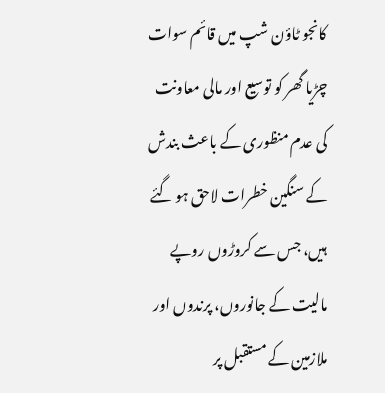کانجو ٹاؤن شپ میں قائم سوات چڑیا گھر کو توسیع اور مالی معاونت کی عدم منظوری کے باعث بندش کے سنگین خطرات لاحق ہو گئے ہیں، جس سے کروڑوں روپے مالیت کے جانوروں، پرندوں اور ملازمین کے مستقبل پر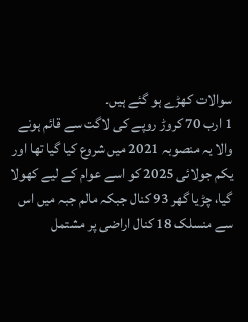سوالات کھڑے ہو گئے ہیں۔
1 ارب 70 کروڑ روپے کی لاگت سے قائم ہونے والا یہ منصوبہ 2021 میں شروع کیا گیا تھا اور یکم جولائی 2025 کو اسے عوام کے لیے کھولا گیا، چڑیا گھر 93 کنال جبکہ مالم جبہ میں اس سے منسلک 18 کنال اراضی پر مشتمل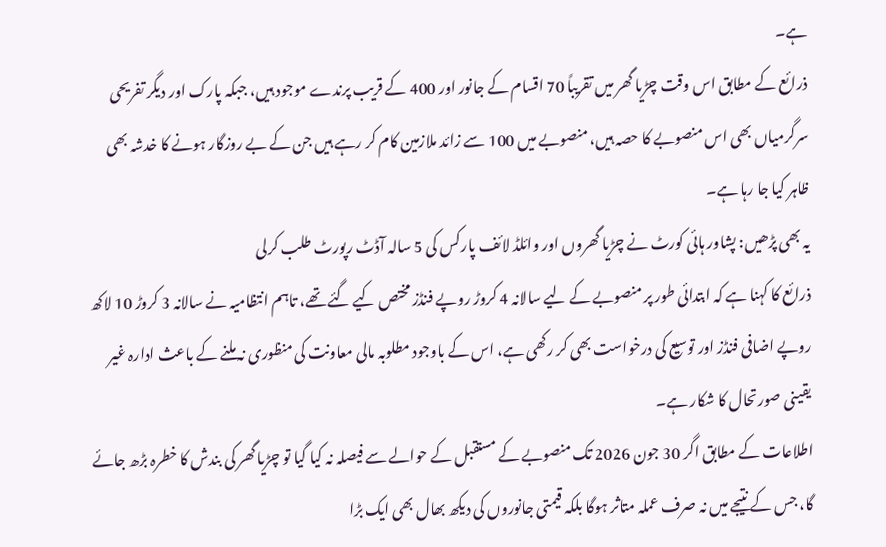ہے۔
ذرائع کے مطابق اس وقت چڑیا گھر میں تقریباً 70 اقسام کے جانور اور 400 کے قریب پرندے موجود ہیں، جبکہ پارک اور دیگر تفریحی سرگرمیاں بھی اس منصوبے کا حصہ ہیں، منصوبے میں 100 سے زائد ملازمین کام کر رہے ہیں جن کے بے روزگار ہونے کا خدشہ بھی ظاہر کیا جا رہا ہے۔
یہ بھی پڑھیں: پشاور ہائی کورٹ نے چڑیا گھروں اور وائلڈ لائف پارکس کی 5 سالہ آڈٹ رپورٹ طلب کرلی
ذرائع کا کہنا ہے کہ ابتدائی طور پر منصوبے کے لیے سالانہ 4 کروڑ روپے فنڈز مختص کیے گئے تھے، تاہم انتظامیہ نے سالانہ 3 کروڑ 10 لاکھ روپے اضافی فنڈز اور توسیع کی درخواست بھی کر رکھی ہے، اس کے باوجود مطلوبہ مالی معاونت کی منظوری نہ ملنے کے باعث ادارہ غیر یقینی صورتحال کا شکار ہے۔
اطلاعات کے مطابق اگر 30 جون 2026 تک منصوبے کے مستقبل کے حوالے سے فیصلہ نہ کیا گیا تو چڑیا گھر کی بندش کا خطرہ بڑھ جائے گا، جس کے نتیجے میں نہ صرف عملہ متاثر ہوگا بلکہ قیمتی جانوروں کی دیکھ بھال بھی ایک بڑا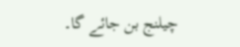چیلنج بن جائے گا۔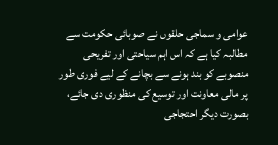عوامی و سماجی حلقوں نے صوبائی حکومت سے مطالبہ کیا ہے کہ اس اہم سیاحتی اور تفریحی منصوبے کو بند ہونے سے بچانے کے لیے فوری طور پر مالی معاونت اور توسیع کی منظوری دی جائے، بصورت دیگر احتجاجی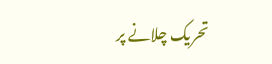تحریک چلانے پر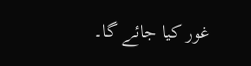غور کیا جائے گا۔